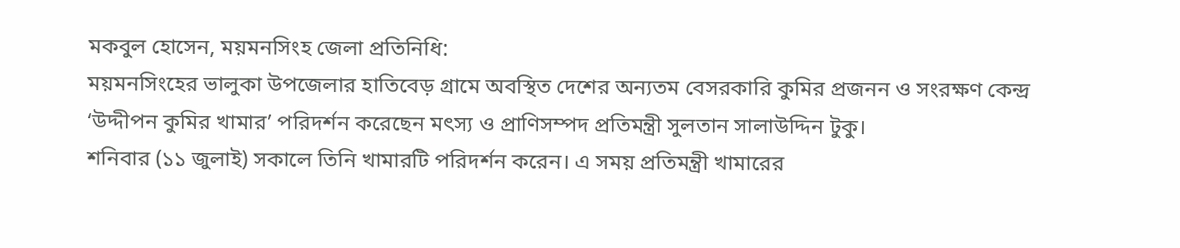মকবুল হোসেন, ময়মনসিংহ জেলা প্রতিনিধি:
ময়মনসিংহের ভালুকা উপজেলার হাতিবেড় গ্রামে অবস্থিত দেশের অন্যতম বেসরকারি কুমির প্রজনন ও সংরক্ষণ কেন্দ্র ‘উদ্দীপন কুমির খামার’ পরিদর্শন করেছেন মৎস্য ও প্রাণিসম্পদ প্রতিমন্ত্রী সুলতান সালাউদ্দিন টুকু।
শনিবার (১১ জুলাই) সকালে তিনি খামারটি পরিদর্শন করেন। এ সময় প্রতিমন্ত্রী খামারের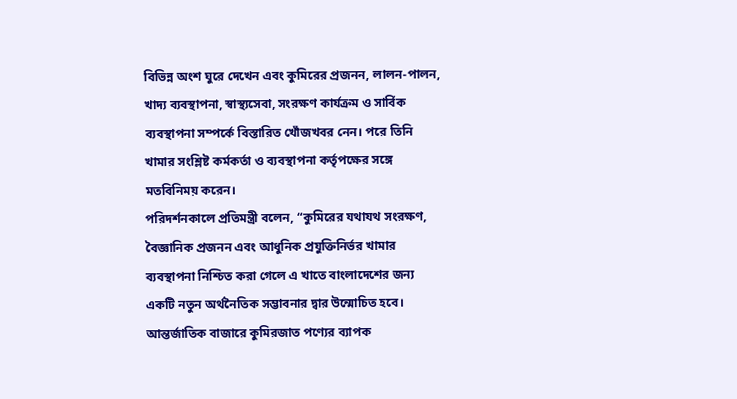বিভিন্ন অংশ ঘুরে দেখেন এবং কুমিরের প্রজনন, লালন-পালন, খাদ্য ব্যবস্থাপনা, স্বাস্থ্যসেবা, সংরক্ষণ কার্যক্রম ও সার্বিক ব্যবস্থাপনা সম্পর্কে বিস্তারিত খোঁজখবর নেন। পরে তিনি খামার সংশ্লিষ্ট কর্মকর্তা ও ব্যবস্থাপনা কর্তৃপক্ষের সঙ্গে মতবিনিময় করেন।
পরিদর্শনকালে প্রতিমন্ত্রী বলেন, “কুমিরের যথাযথ সংরক্ষণ, বৈজ্ঞানিক প্রজনন এবং আধুনিক প্রযুক্তিনির্ভর খামার ব্যবস্থাপনা নিশ্চিত করা গেলে এ খাতে বাংলাদেশের জন্য একটি নতুন অর্থনৈতিক সম্ভাবনার দ্বার উন্মোচিত হবে। আন্তর্জাতিক বাজারে কুমিরজাত পণ্যের ব্যাপক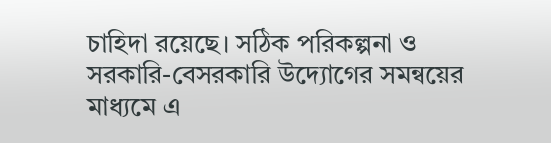চাহিদা রয়েছে। সঠিক পরিকল্পনা ও সরকারি-বেসরকারি উদ্যোগের সমন্বয়ের মাধ্যমে এ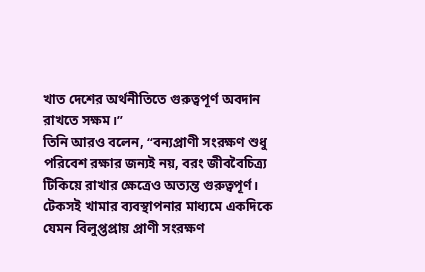খাত দেশের অর্থনীতিতে গুরুত্বপূর্ণ অবদান রাখতে সক্ষম।”
তিনি আরও বলেন, “বন্যপ্রাণী সংরক্ষণ শুধু পরিবেশ রক্ষার জন্যই নয়, বরং জীববৈচিত্র্য টিকিয়ে রাখার ক্ষেত্রেও অত্যন্ত গুরুত্বপূর্ণ। টেকসই খামার ব্যবস্থাপনার মাধ্যমে একদিকে যেমন বিলুপ্তপ্রায় প্রাণী সংরক্ষণ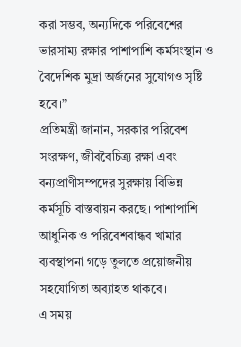করা সম্ভব, অন্যদিকে পরিবেশের ভারসাম্য রক্ষার পাশাপাশি কর্মসংস্থান ও বৈদেশিক মুদ্রা অর্জনের সুযোগও সৃষ্টি হবে।”
প্রতিমন্ত্রী জানান, সরকার পরিবেশ সংরক্ষণ, জীববৈচিত্র্য রক্ষা এবং বন্যপ্রাণীসম্পদের সুরক্ষায় বিভিন্ন কর্মসূচি বাস্তবায়ন করছে। পাশাপাশি আধুনিক ও পরিবেশবান্ধব খামার ব্যবস্থাপনা গড়ে তুলতে প্রয়োজনীয় সহযোগিতা অব্যাহত থাকবে।
এ সময়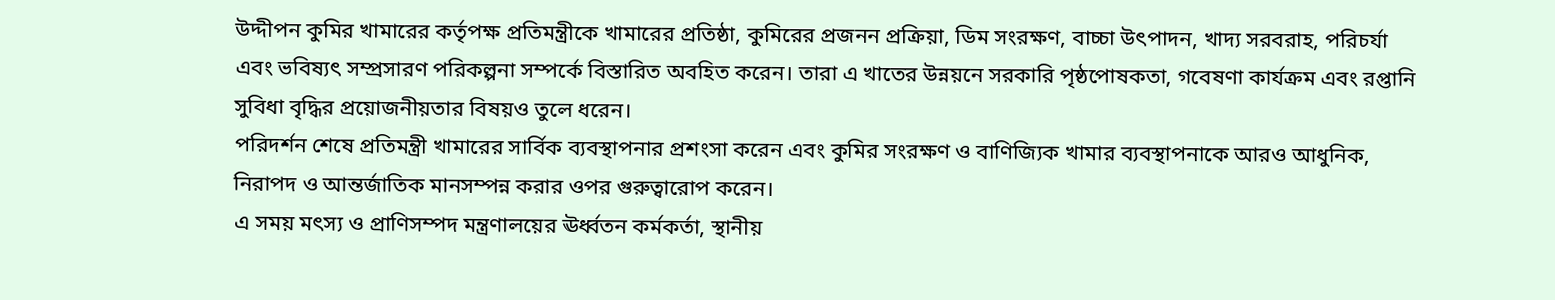উদ্দীপন কুমির খামারের কর্তৃপক্ষ প্রতিমন্ত্রীকে খামারের প্রতিষ্ঠা, কুমিরের প্রজনন প্রক্রিয়া, ডিম সংরক্ষণ, বাচ্চা উৎপাদন, খাদ্য সরবরাহ, পরিচর্যা এবং ভবিষ্যৎ সম্প্রসারণ পরিকল্পনা সম্পর্কে বিস্তারিত অবহিত করেন। তারা এ খাতের উন্নয়নে সরকারি পৃষ্ঠপোষকতা, গবেষণা কার্যক্রম এবং রপ্তানি সুবিধা বৃদ্ধির প্রয়োজনীয়তার বিষয়ও তুলে ধরেন।
পরিদর্শন শেষে প্রতিমন্ত্রী খামারের সার্বিক ব্যবস্থাপনার প্রশংসা করেন এবং কুমির সংরক্ষণ ও বাণিজ্যিক খামার ব্যবস্থাপনাকে আরও আধুনিক, নিরাপদ ও আন্তর্জাতিক মানসম্পন্ন করার ওপর গুরুত্বারোপ করেন।
এ সময় মৎস্য ও প্রাণিসম্পদ মন্ত্রণালয়ের ঊর্ধ্বতন কর্মকর্তা, স্থানীয়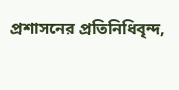প্রশাসনের প্রতিনিধিবৃন্দ,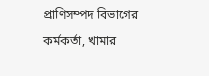প্রাণিসম্পদ বিভাগের কর্মকর্তা, খামার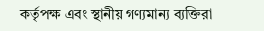কর্তৃপক্ষ এবং স্থানীয় গণ্যমান্য ব্যক্তিরা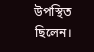উপস্থিত ছিলেন।